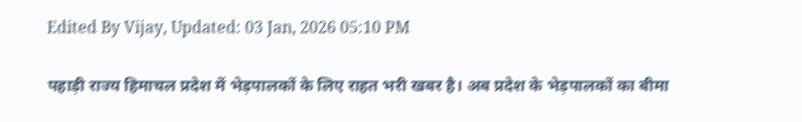Edited By Vijay, Updated: 03 Jan, 2026 05:10 PM

पहाड़ी राज्य हिमाचल प्रदेश में भेड़पालकों के लिए राहत भरी खबर है। अब प्रदेश के भेड़पालकों का बीमा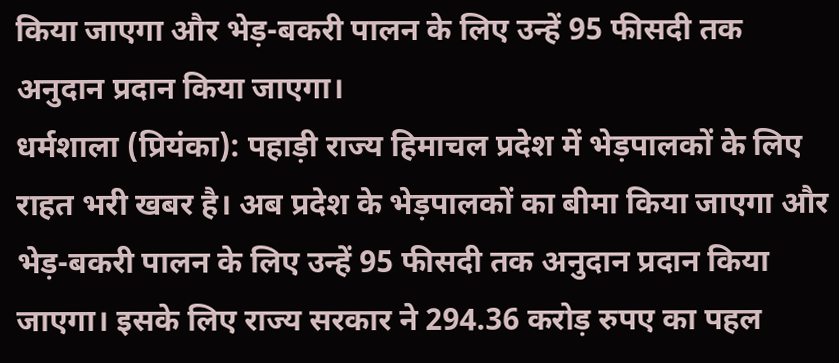किया जाएगा और भेड़-बकरी पालन के लिए उन्हें 95 फीसदी तक अनुदान प्रदान किया जाएगा।
धर्मशाला (प्रियंका): पहाड़ी राज्य हिमाचल प्रदेश में भेड़पालकों के लिए राहत भरी खबर है। अब प्रदेश के भेड़पालकों का बीमा किया जाएगा और भेड़-बकरी पालन के लिए उन्हें 95 फीसदी तक अनुदान प्रदान किया जाएगा। इसके लिए राज्य सरकार ने 294.36 करोड़ रुपए का पहल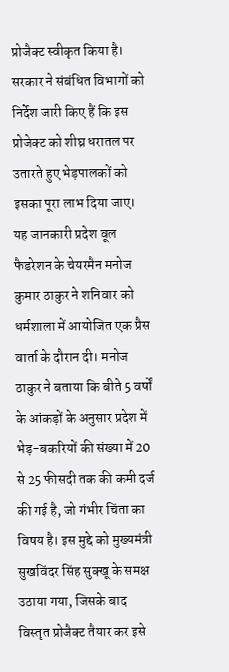प्रोजैक्ट स्वीकृत किया है। सरकार ने संबंधित विभागों को निर्देश जारी किए हैं कि इस प्रोजेक्ट को शीघ्र धरातल पर उतारते हुए भेड़पालकों को इसका पूरा लाभ दिया जाए। यह जानकारी प्रदेश वूल फैडरेशन के चेयरमैन मनोज कुमार ठाकुर ने शनिवार को धर्मशाला में आयोजित एक प्रैस वार्ता के दौरान दी। मनोज ठाकुर ने बताया कि बीते 5 वर्षों के आंकड़ों के अनुसार प्रदेश में भेड़-बकरियों की संख्या में 20 से 25 फीसदी तक की कमी दर्ज की गई है, जो गंभीर चिंता का विषय है। इस मुद्दे को मुख्यमंत्री सुखविंदर सिंह सुक्खू के समक्ष उठाया गया, जिसके बाद विस्तृत प्रोजैक्ट तैयार कर इसे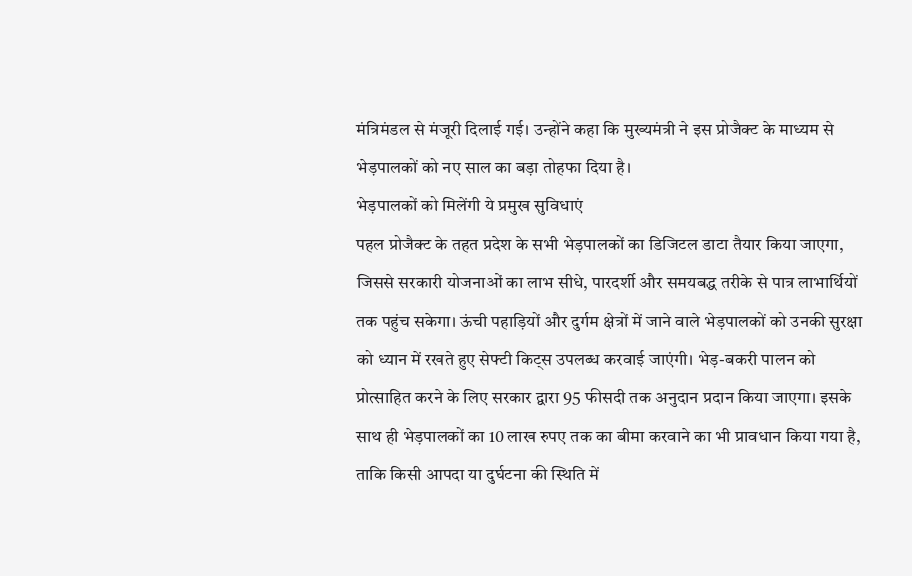मंत्रिमंडल से मंजूरी दिलाई गई। उन्होंने कहा कि मुख्यमंत्री ने इस प्रोजैक्ट के माध्यम से भेड़पालकों को नए साल का बड़ा तोहफा दिया है।
भेड़पालकों को मिलेंगी ये प्रमुख सुविधाएं
पहल प्रोजैक्ट के तहत प्रदेश के सभी भेड़पालकों का डिजिटल डाटा तैयार किया जाएगा, जिससे सरकारी योजनाओं का लाभ सीधे, पारदर्शी और समयबद्ध तरीके से पात्र लाभार्थियों तक पहुंच सकेगा। ऊंची पहाड़ियों और दुर्गम क्षेत्रों में जाने वाले भेड़पालकों को उनकी सुरक्षा को ध्यान में रखते हुए सेफ्टी किट्स उपलब्ध करवाई जाएंगी। भेड़-बकरी पालन को प्रोत्साहित करने के लिए सरकार द्वारा 95 फीसदी तक अनुदान प्रदान किया जाएगा। इसके साथ ही भेड़पालकों का 10 लाख रुपए तक का बीमा करवाने का भी प्रावधान किया गया है, ताकि किसी आपदा या दुर्घटना की स्थिति में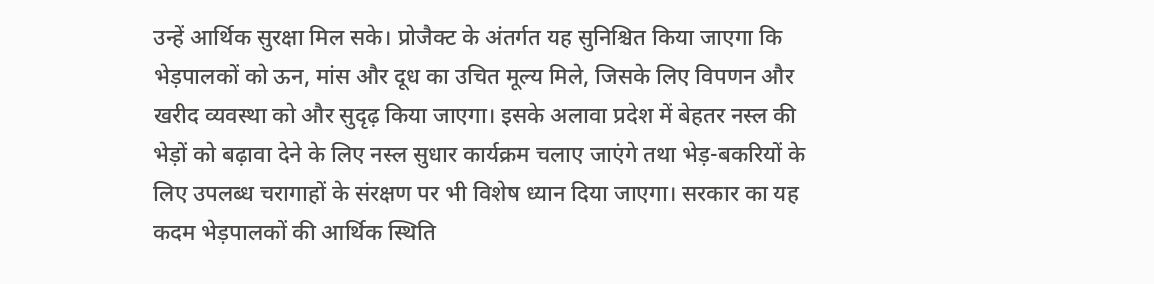उन्हें आर्थिक सुरक्षा मिल सके। प्रोजैक्ट के अंतर्गत यह सुनिश्चित किया जाएगा कि भेड़पालकों को ऊन, मांस और दूध का उचित मूल्य मिले, जिसके लिए विपणन और खरीद व्यवस्था को और सुदृढ़ किया जाएगा। इसके अलावा प्रदेश में बेहतर नस्ल की भेड़ों को बढ़ावा देने के लिए नस्ल सुधार कार्यक्रम चलाए जाएंगे तथा भेड़-बकरियों के लिए उपलब्ध चरागाहों के संरक्षण पर भी विशेष ध्यान दिया जाएगा। सरकार का यह कदम भेड़पालकों की आर्थिक स्थिति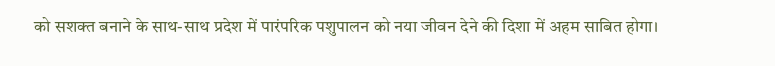को सशक्त बनाने के साथ-साथ प्रदेश में पारंपरिक पशुपालन को नया जीवन देने की दिशा में अहम साबित होगा।